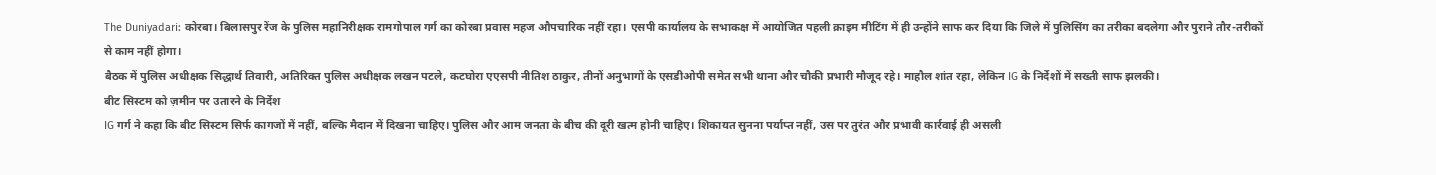The Duniyadari: कोरबा। बिलासपुर रेंज के पुलिस महानिरीक्षक रामगोपाल गर्ग का कोरबा प्रवास महज औपचारिक नहीं रहा। एसपी कार्यालय के सभाकक्ष में आयोजित पहली क्राइम मीटिंग में ही उन्होंने साफ कर दिया कि जिले में पुलिसिंग का तरीका बदलेगा और पुराने तौर-तरीकों से काम नहीं होगा।
बैठक में पुलिस अधीक्षक सिद्धार्थ तिवारी, अतिरिक्त पुलिस अधीक्षक लखन पटले, कटघोरा एएसपी नीतिश ठाकुर, तीनों अनुभागों के एसडीओपी समेत सभी थाना और चौकी प्रभारी मौजूद रहे। माहौल शांत रहा, लेकिन IG के निर्देशों में सख्ती साफ झलकी।
बीट सिस्टम को ज़मीन पर उतारने के निर्देश
IG गर्ग ने कहा कि बीट सिस्टम सिर्फ कागजों में नहीं, बल्कि मैदान में दिखना चाहिए। पुलिस और आम जनता के बीच की दूरी खत्म होनी चाहिए। शिकायत सुनना पर्याप्त नहीं, उस पर तुरंत और प्रभावी कार्रवाई ही असली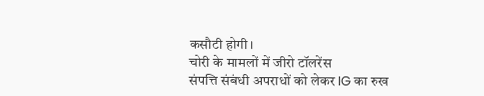कसौटी होगी।
चोरी के मामलों में जीरो टॉलरेंस
संपत्ति संबंधी अपराधों को लेकर IG का रुख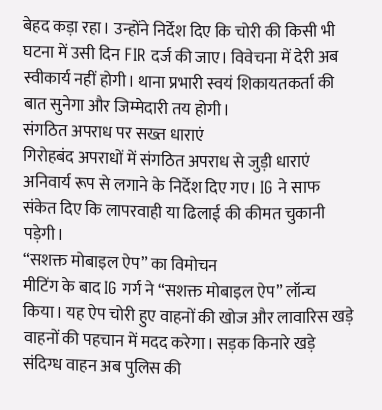बेहद कड़ा रहा। उन्होंने निर्देश दिए कि चोरी की किसी भी घटना में उसी दिन FIR दर्ज की जाए। विवेचना में देरी अब स्वीकार्य नहीं होगी। थाना प्रभारी स्वयं शिकायतकर्ता की बात सुनेगा और जिम्मेदारी तय होगी।
संगठित अपराध पर सख्त धाराएं
गिरोहबंद अपराधों में संगठित अपराध से जुड़ी धाराएं अनिवार्य रूप से लगाने के निर्देश दिए गए। IG ने साफ संकेत दिए कि लापरवाही या ढिलाई की कीमत चुकानी पड़ेगी।
“सशक्त मोबाइल ऐप” का विमोचन
मीटिंग के बाद IG गर्ग ने “सशक्त मोबाइल ऐप” लॉन्च किया। यह ऐप चोरी हुए वाहनों की खोज और लावारिस खड़े वाहनों की पहचान में मदद करेगा। सड़क किनारे खड़े संदिग्ध वाहन अब पुलिस की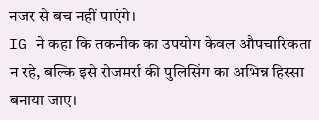नजर से बच नहीं पाएंगे।
IG ने कहा कि तकनीक का उपयोग केवल औपचारिकता न रहे, बल्कि इसे रोजमर्रा की पुलिसिंग का अभिन्न हिस्सा बनाया जाए।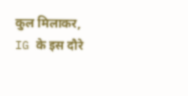कुल मिलाकर, IG के इस दौरे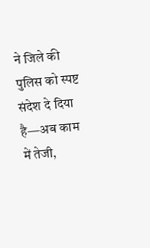ने जिले की पुलिस को स्पष्ट संदेश दे दिया है—अब काम में तेजी,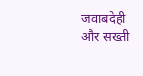जवाबदेही और सख्ती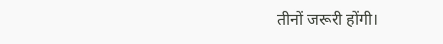तीनों जरूरी होंगी।